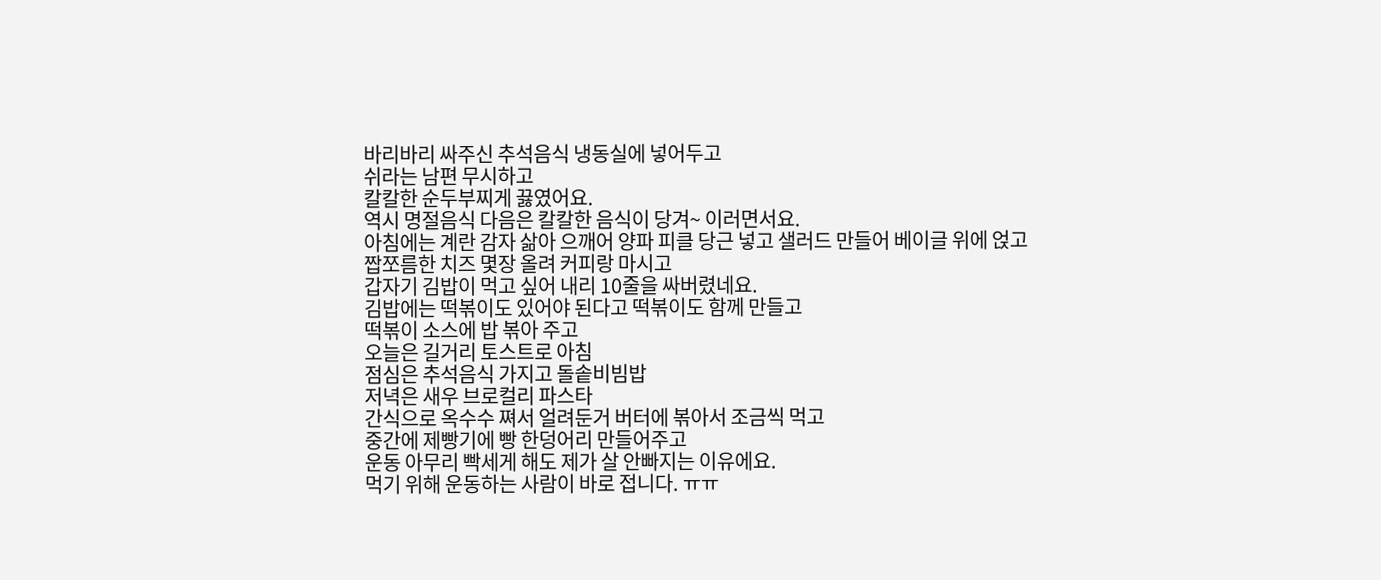바리바리 싸주신 추석음식 냉동실에 넣어두고
쉬라는 남편 무시하고
칼칼한 순두부찌게 끓였어요.
역시 명절음식 다음은 칼칼한 음식이 당겨~ 이러면서요.
아침에는 계란 감자 삶아 으깨어 양파 피클 당근 넣고 샐러드 만들어 베이글 위에 얹고
짭쪼름한 치즈 몇장 올려 커피랑 마시고
갑자기 김밥이 먹고 싶어 내리 10줄을 싸버렸네요.
김밥에는 떡볶이도 있어야 된다고 떡볶이도 함께 만들고
떡볶이 소스에 밥 볶아 주고
오늘은 길거리 토스트로 아침
점심은 추석음식 가지고 돌솥비빔밥
저녁은 새우 브로컬리 파스타
간식으로 옥수수 쪄서 얼려둔거 버터에 볶아서 조금씩 먹고
중간에 제빵기에 빵 한덩어리 만들어주고
운동 아무리 빡세게 해도 제가 살 안빠지는 이유에요.
먹기 위해 운동하는 사람이 바로 접니다. ㅠㅠ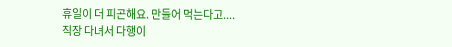휴일이 더 피곤해요. 만들어 먹는다고....
직장 다녀서 다행이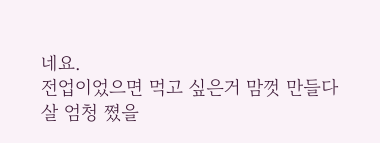네요.
전업이었으면 먹고 싶은거 맘껏 만들다
살 엄청 쪘을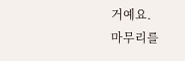거예요.
마무리를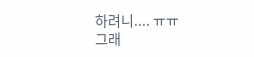하려니.... ㅠㅠ
그래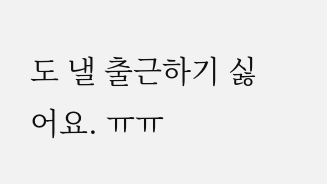도 낼 출근하기 싫어요. ㅠㅠ